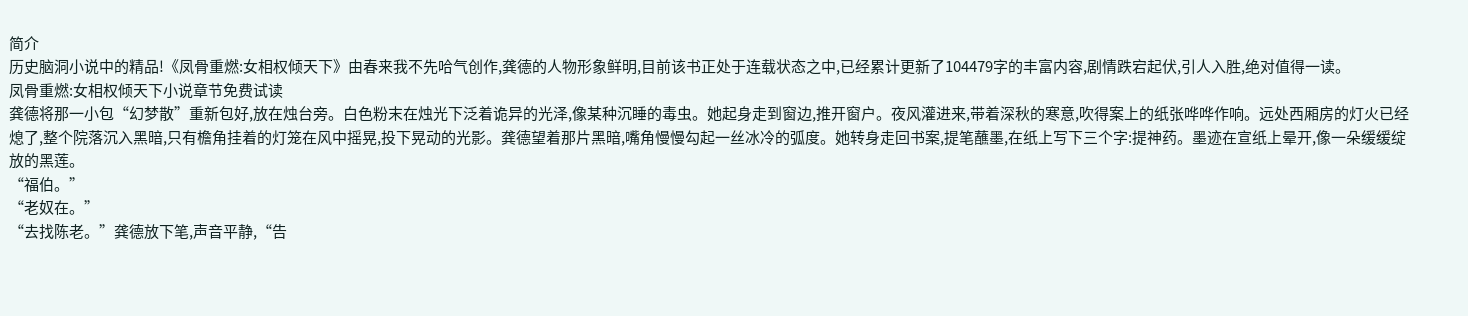简介
历史脑洞小说中的精品!《凤骨重燃:女相权倾天下》由春来我不先哈气创作,龚德的人物形象鲜明,目前该书正处于连载状态之中,已经累计更新了104479字的丰富内容,剧情跌宕起伏,引人入胜,绝对值得一读。
凤骨重燃:女相权倾天下小说章节免费试读
龚德将那一小包“幻梦散”重新包好,放在烛台旁。白色粉末在烛光下泛着诡异的光泽,像某种沉睡的毒虫。她起身走到窗边,推开窗户。夜风灌进来,带着深秋的寒意,吹得案上的纸张哗哗作响。远处西厢房的灯火已经熄了,整个院落沉入黑暗,只有檐角挂着的灯笼在风中摇晃,投下晃动的光影。龚德望着那片黑暗,嘴角慢慢勾起一丝冰冷的弧度。她转身走回书案,提笔蘸墨,在纸上写下三个字:提神药。墨迹在宣纸上晕开,像一朵缓缓绽放的黑莲。
“福伯。”
“老奴在。”
“去找陈老。”龚德放下笔,声音平静,“告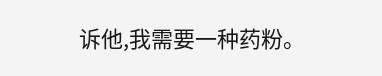诉他,我需要一种药粉。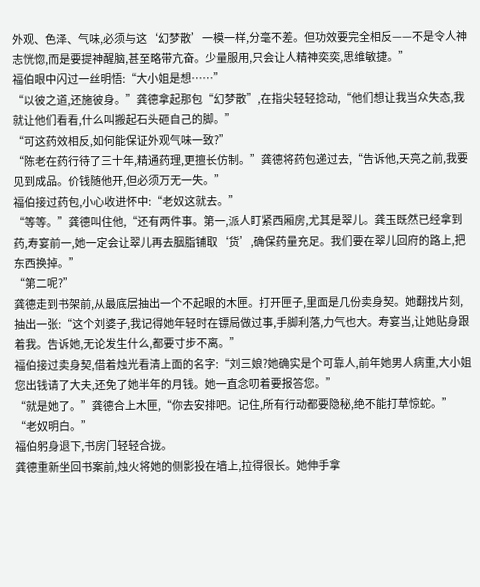外观、色泽、气味,必须与这‘幻梦散’一模一样,分毫不差。但功效要完全相反——不是令人神志恍惚,而是要提神醒脑,甚至略带亢奋。少量服用,只会让人精神奕奕,思维敏捷。”
福伯眼中闪过一丝明悟:“大小姐是想……”
“以彼之道,还施彼身。”龚德拿起那包“幻梦散”,在指尖轻轻捻动,“他们想让我当众失态,我就让他们看看,什么叫搬起石头砸自己的脚。”
“可这药效相反,如何能保证外观气味一致?”
“陈老在药行待了三十年,精通药理,更擅长仿制。”龚德将药包递过去,“告诉他,天亮之前,我要见到成品。价钱随他开,但必须万无一失。”
福伯接过药包,小心收进怀中:“老奴这就去。”
“等等。”龚德叫住他,“还有两件事。第一,派人盯紧西厢房,尤其是翠儿。龚玉既然已经拿到药,寿宴前一,她一定会让翠儿再去胭脂铺取‘货’,确保药量充足。我们要在翠儿回府的路上,把东西换掉。”
“第二呢?”
龚德走到书架前,从最底层抽出一个不起眼的木匣。打开匣子,里面是几份卖身契。她翻找片刻,抽出一张:“这个刘婆子,我记得她年轻时在镖局做过事,手脚利落,力气也大。寿宴当,让她贴身跟着我。告诉她,无论发生什么,都要寸步不离。”
福伯接过卖身契,借着烛光看清上面的名字:“刘三娘?她确实是个可靠人,前年她男人病重,大小姐您出钱请了大夫,还免了她半年的月钱。她一直念叨着要报答您。”
“就是她了。”龚德合上木匣,“你去安排吧。记住,所有行动都要隐秘,绝不能打草惊蛇。”
“老奴明白。”
福伯躬身退下,书房门轻轻合拢。
龚德重新坐回书案前,烛火将她的侧影投在墙上,拉得很长。她伸手拿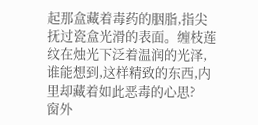起那盒藏着毒药的胭脂,指尖抚过瓷盒光滑的表面。缠枝莲纹在烛光下泛着温润的光泽,谁能想到,这样精致的东西,内里却藏着如此恶毒的心思?
窗外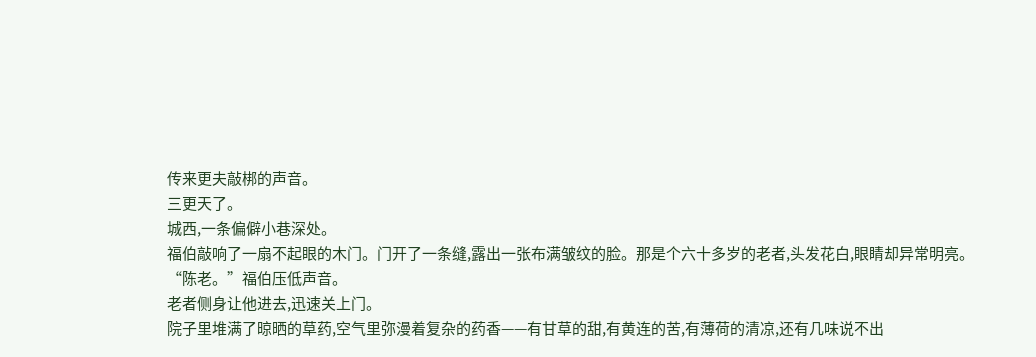传来更夫敲梆的声音。
三更天了。
城西,一条偏僻小巷深处。
福伯敲响了一扇不起眼的木门。门开了一条缝,露出一张布满皱纹的脸。那是个六十多岁的老者,头发花白,眼睛却异常明亮。
“陈老。”福伯压低声音。
老者侧身让他进去,迅速关上门。
院子里堆满了晾晒的草药,空气里弥漫着复杂的药香——有甘草的甜,有黄连的苦,有薄荷的清凉,还有几味说不出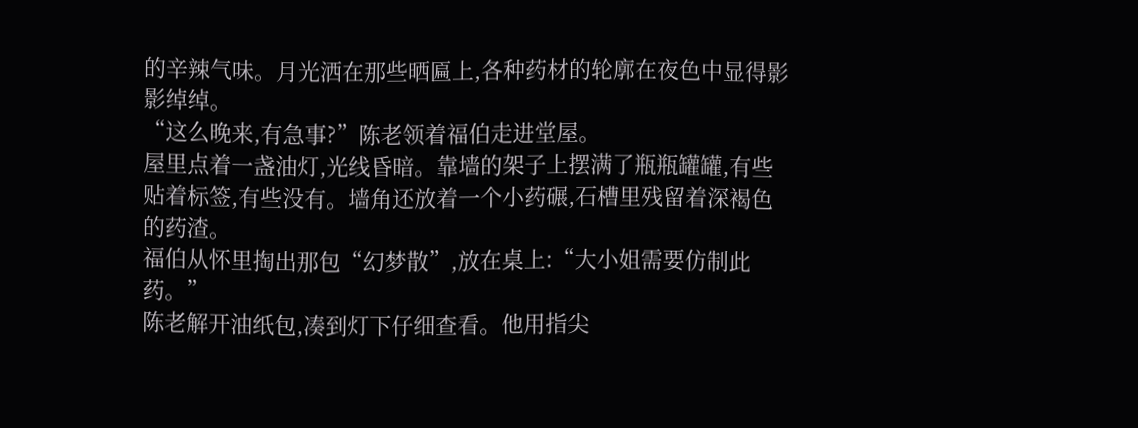的辛辣气味。月光洒在那些晒匾上,各种药材的轮廓在夜色中显得影影绰绰。
“这么晚来,有急事?”陈老领着福伯走进堂屋。
屋里点着一盏油灯,光线昏暗。靠墙的架子上摆满了瓶瓶罐罐,有些贴着标签,有些没有。墙角还放着一个小药碾,石槽里残留着深褐色的药渣。
福伯从怀里掏出那包“幻梦散”,放在桌上:“大小姐需要仿制此药。”
陈老解开油纸包,凑到灯下仔细查看。他用指尖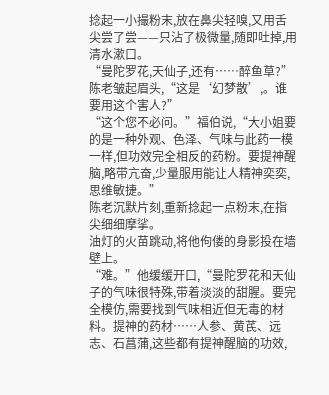捻起一小撮粉末,放在鼻尖轻嗅,又用舌尖尝了尝——只沾了极微量,随即吐掉,用清水漱口。
“曼陀罗花,天仙子,还有……醉鱼草?”陈老皱起眉头,“这是‘幻梦散’,。谁要用这个害人?”
“这个您不必问。”福伯说,“大小姐要的是一种外观、色泽、气味与此药一模一样,但功效完全相反的药粉。要提神醒脑,略带亢奋,少量服用能让人精神奕奕,思维敏捷。”
陈老沉默片刻,重新捻起一点粉末,在指尖细细摩挲。
油灯的火苗跳动,将他佝偻的身影投在墙壁上。
“难。”他缓缓开口,“曼陀罗花和天仙子的气味很特殊,带着淡淡的甜腥。要完全模仿,需要找到气味相近但无毒的材料。提神的药材……人参、黄芪、远志、石菖蒲,这些都有提神醒脑的功效,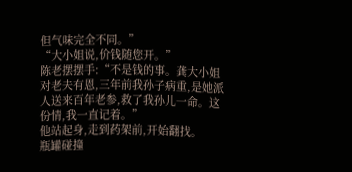但气味完全不同。”
“大小姐说,价钱随您开。”
陈老摆摆手:“不是钱的事。龚大小姐对老夫有恩,三年前我孙子病重,是她派人送来百年老参,救了我孙儿一命。这份情,我一直记着。”
他站起身,走到药架前,开始翻找。
瓶罐碰撞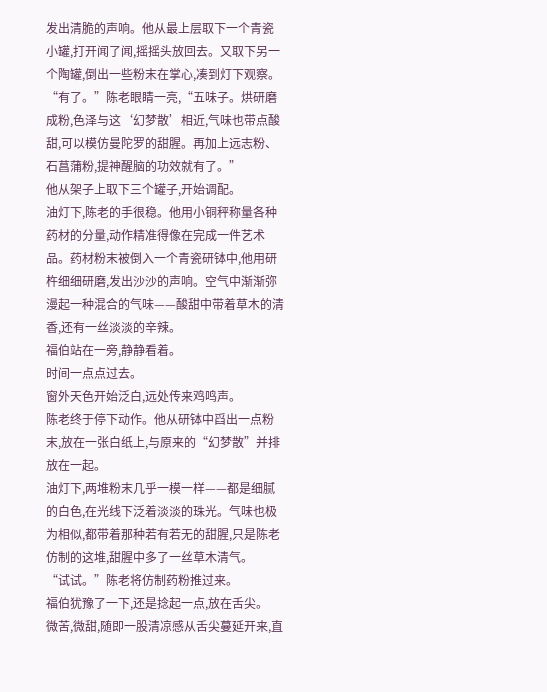发出清脆的声响。他从最上层取下一个青瓷小罐,打开闻了闻,摇摇头放回去。又取下另一个陶罐,倒出一些粉末在掌心,凑到灯下观察。
“有了。”陈老眼睛一亮,“五味子。烘研磨成粉,色泽与这‘幻梦散’相近,气味也带点酸甜,可以模仿曼陀罗的甜腥。再加上远志粉、石菖蒲粉,提神醒脑的功效就有了。”
他从架子上取下三个罐子,开始调配。
油灯下,陈老的手很稳。他用小铜秤称量各种药材的分量,动作精准得像在完成一件艺术品。药材粉末被倒入一个青瓷研钵中,他用研杵细细研磨,发出沙沙的声响。空气中渐渐弥漫起一种混合的气味——酸甜中带着草木的清香,还有一丝淡淡的辛辣。
福伯站在一旁,静静看着。
时间一点点过去。
窗外天色开始泛白,远处传来鸡鸣声。
陈老终于停下动作。他从研钵中舀出一点粉末,放在一张白纸上,与原来的“幻梦散”并排放在一起。
油灯下,两堆粉末几乎一模一样——都是细腻的白色,在光线下泛着淡淡的珠光。气味也极为相似,都带着那种若有若无的甜腥,只是陈老仿制的这堆,甜腥中多了一丝草木清气。
“试试。”陈老将仿制药粉推过来。
福伯犹豫了一下,还是捻起一点,放在舌尖。
微苦,微甜,随即一股清凉感从舌尖蔓延开来,直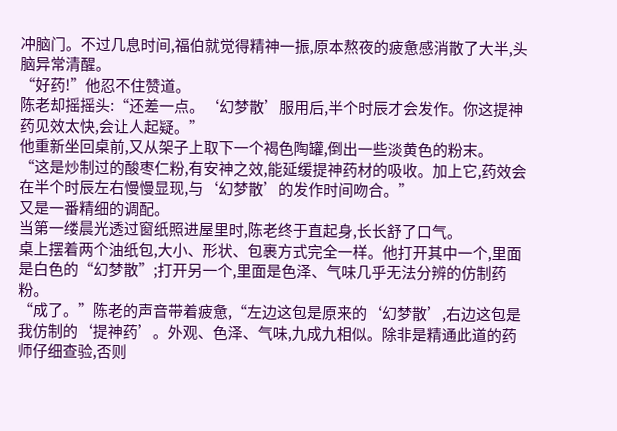冲脑门。不过几息时间,福伯就觉得精神一振,原本熬夜的疲惫感消散了大半,头脑异常清醒。
“好药!”他忍不住赞道。
陈老却摇摇头:“还差一点。‘幻梦散’服用后,半个时辰才会发作。你这提神药见效太快,会让人起疑。”
他重新坐回桌前,又从架子上取下一个褐色陶罐,倒出一些淡黄色的粉末。
“这是炒制过的酸枣仁粉,有安神之效,能延缓提神药材的吸收。加上它,药效会在半个时辰左右慢慢显现,与‘幻梦散’的发作时间吻合。”
又是一番精细的调配。
当第一缕晨光透过窗纸照进屋里时,陈老终于直起身,长长舒了口气。
桌上摆着两个油纸包,大小、形状、包裹方式完全一样。他打开其中一个,里面是白色的“幻梦散”;打开另一个,里面是色泽、气味几乎无法分辨的仿制药粉。
“成了。”陈老的声音带着疲惫,“左边这包是原来的‘幻梦散’,右边这包是我仿制的‘提神药’。外观、色泽、气味,九成九相似。除非是精通此道的药师仔细查验,否则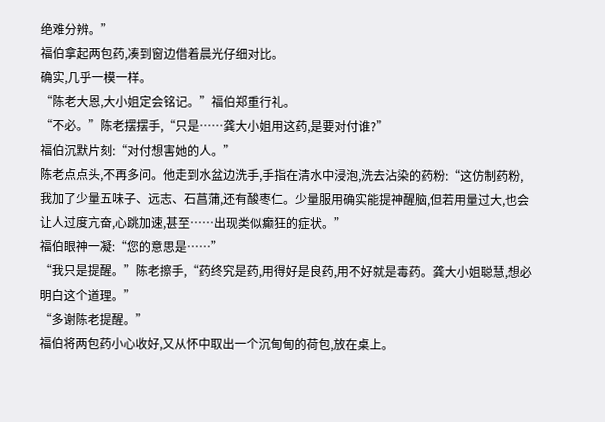绝难分辨。”
福伯拿起两包药,凑到窗边借着晨光仔细对比。
确实,几乎一模一样。
“陈老大恩,大小姐定会铭记。”福伯郑重行礼。
“不必。”陈老摆摆手,“只是……龚大小姐用这药,是要对付谁?”
福伯沉默片刻:“对付想害她的人。”
陈老点点头,不再多问。他走到水盆边洗手,手指在清水中浸泡,洗去沾染的药粉:“这仿制药粉,我加了少量五味子、远志、石菖蒲,还有酸枣仁。少量服用确实能提神醒脑,但若用量过大,也会让人过度亢奋,心跳加速,甚至……出现类似癫狂的症状。”
福伯眼神一凝:“您的意思是……”
“我只是提醒。”陈老擦手,“药终究是药,用得好是良药,用不好就是毒药。龚大小姐聪慧,想必明白这个道理。”
“多谢陈老提醒。”
福伯将两包药小心收好,又从怀中取出一个沉甸甸的荷包,放在桌上。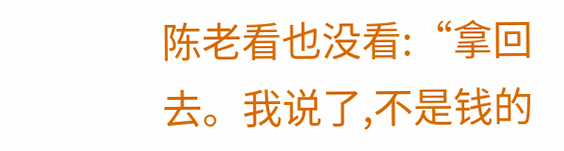陈老看也没看:“拿回去。我说了,不是钱的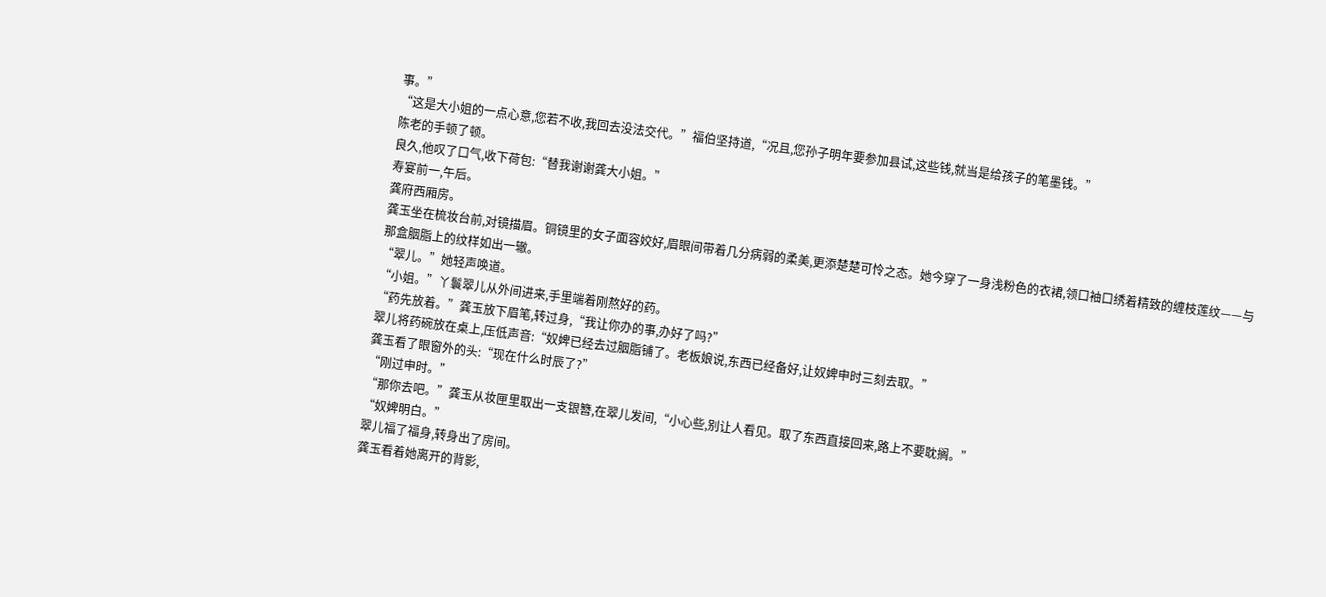事。”
“这是大小姐的一点心意,您若不收,我回去没法交代。”福伯坚持道,“况且,您孙子明年要参加县试,这些钱,就当是给孩子的笔墨钱。”
陈老的手顿了顿。
良久,他叹了口气,收下荷包:“替我谢谢龚大小姐。”
寿宴前一,午后。
龚府西厢房。
龚玉坐在梳妆台前,对镜描眉。铜镜里的女子面容姣好,眉眼间带着几分病弱的柔美,更添楚楚可怜之态。她今穿了一身浅粉色的衣裙,领口袖口绣着精致的缠枝莲纹——与那盒胭脂上的纹样如出一辙。
“翠儿。”她轻声唤道。
“小姐。”丫鬟翠儿从外间进来,手里端着刚熬好的药。
“药先放着。”龚玉放下眉笔,转过身,“我让你办的事,办好了吗?”
翠儿将药碗放在桌上,压低声音:“奴婢已经去过胭脂铺了。老板娘说,东西已经备好,让奴婢申时三刻去取。”
龚玉看了眼窗外的头:“现在什么时辰了?”
“刚过申时。”
“那你去吧。”龚玉从妆匣里取出一支银簪,在翠儿发间,“小心些,别让人看见。取了东西直接回来,路上不要耽搁。”
“奴婢明白。”
翠儿福了福身,转身出了房间。
龚玉看着她离开的背影,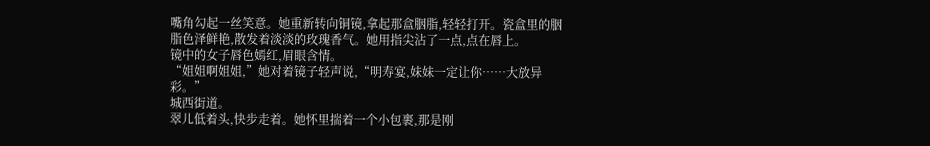嘴角勾起一丝笑意。她重新转向铜镜,拿起那盒胭脂,轻轻打开。瓷盒里的胭脂色泽鲜艳,散发着淡淡的玫瑰香气。她用指尖沾了一点,点在唇上。
镜中的女子唇色嫣红,眉眼含情。
“姐姐啊姐姐,”她对着镜子轻声说,“明寿宴,妹妹一定让你……大放异彩。”
城西街道。
翠儿低着头,快步走着。她怀里揣着一个小包裹,那是刚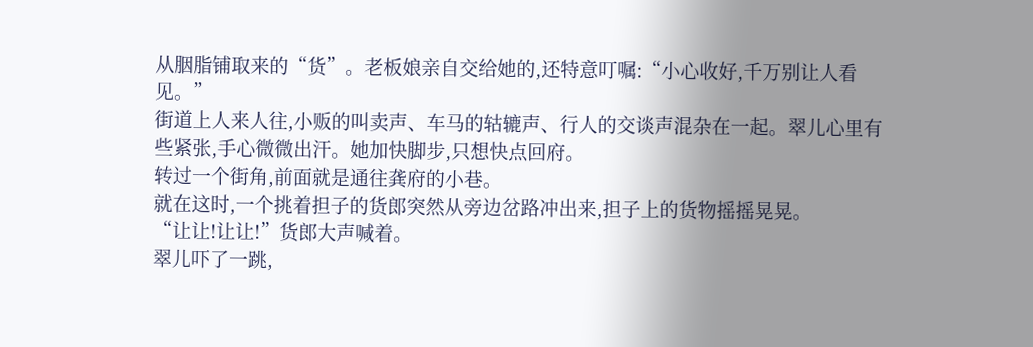从胭脂铺取来的“货”。老板娘亲自交给她的,还特意叮嘱:“小心收好,千万别让人看见。”
街道上人来人往,小贩的叫卖声、车马的轱辘声、行人的交谈声混杂在一起。翠儿心里有些紧张,手心微微出汗。她加快脚步,只想快点回府。
转过一个街角,前面就是通往龚府的小巷。
就在这时,一个挑着担子的货郎突然从旁边岔路冲出来,担子上的货物摇摇晃晃。
“让让!让让!”货郎大声喊着。
翠儿吓了一跳,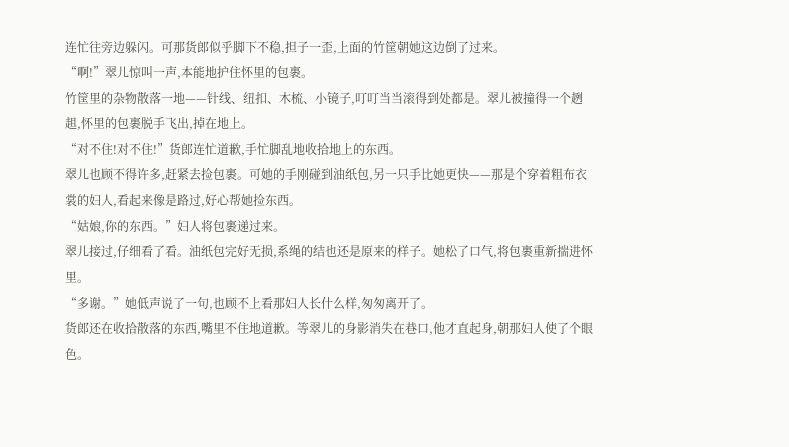连忙往旁边躲闪。可那货郎似乎脚下不稳,担子一歪,上面的竹筐朝她这边倒了过来。
“啊!”翠儿惊叫一声,本能地护住怀里的包裹。
竹筐里的杂物散落一地——针线、纽扣、木梳、小镜子,叮叮当当滚得到处都是。翠儿被撞得一个趔趄,怀里的包裹脱手飞出,掉在地上。
“对不住!对不住!”货郎连忙道歉,手忙脚乱地收拾地上的东西。
翠儿也顾不得许多,赶紧去捡包裹。可她的手刚碰到油纸包,另一只手比她更快——那是个穿着粗布衣裳的妇人,看起来像是路过,好心帮她捡东西。
“姑娘,你的东西。”妇人将包裹递过来。
翠儿接过,仔细看了看。油纸包完好无损,系绳的结也还是原来的样子。她松了口气,将包裹重新揣进怀里。
“多谢。”她低声说了一句,也顾不上看那妇人长什么样,匆匆离开了。
货郎还在收拾散落的东西,嘴里不住地道歉。等翠儿的身影消失在巷口,他才直起身,朝那妇人使了个眼色。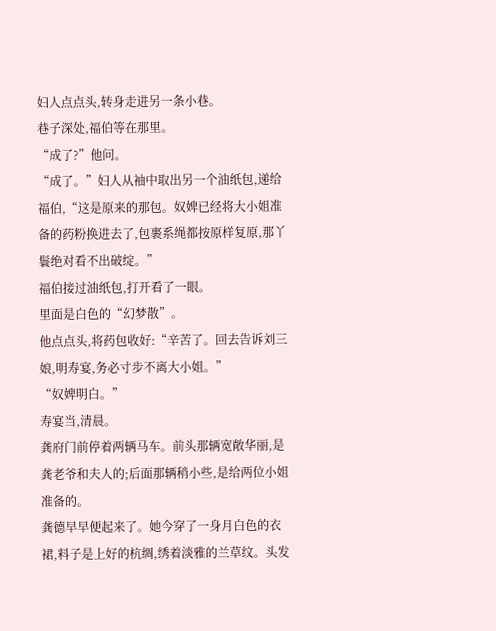妇人点点头,转身走进另一条小巷。
巷子深处,福伯等在那里。
“成了?”他问。
“成了。”妇人从袖中取出另一个油纸包,递给福伯,“这是原来的那包。奴婢已经将大小姐准备的药粉换进去了,包裹系绳都按原样复原,那丫鬟绝对看不出破绽。”
福伯接过油纸包,打开看了一眼。
里面是白色的“幻梦散”。
他点点头,将药包收好:“辛苦了。回去告诉刘三娘,明寿宴,务必寸步不离大小姐。”
“奴婢明白。”
寿宴当,清晨。
龚府门前停着两辆马车。前头那辆宽敞华丽,是龚老爷和夫人的;后面那辆稍小些,是给两位小姐准备的。
龚德早早便起来了。她今穿了一身月白色的衣裙,料子是上好的杭绸,绣着淡雅的兰草纹。头发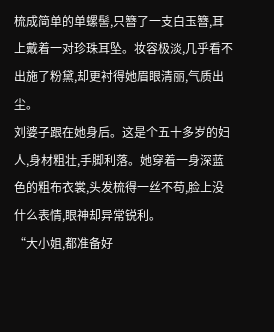梳成简单的单螺髻,只簪了一支白玉簪,耳上戴着一对珍珠耳坠。妆容极淡,几乎看不出施了粉黛,却更衬得她眉眼清丽,气质出尘。
刘婆子跟在她身后。这是个五十多岁的妇人,身材粗壮,手脚利落。她穿着一身深蓝色的粗布衣裳,头发梳得一丝不苟,脸上没什么表情,眼神却异常锐利。
“大小姐,都准备好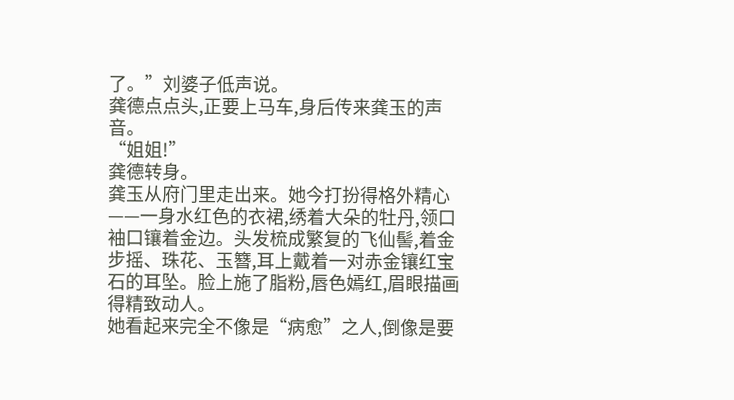了。”刘婆子低声说。
龚德点点头,正要上马车,身后传来龚玉的声音。
“姐姐!”
龚德转身。
龚玉从府门里走出来。她今打扮得格外精心——一身水红色的衣裙,绣着大朵的牡丹,领口袖口镶着金边。头发梳成繁复的飞仙髻,着金步摇、珠花、玉簪,耳上戴着一对赤金镶红宝石的耳坠。脸上施了脂粉,唇色嫣红,眉眼描画得精致动人。
她看起来完全不像是“病愈”之人,倒像是要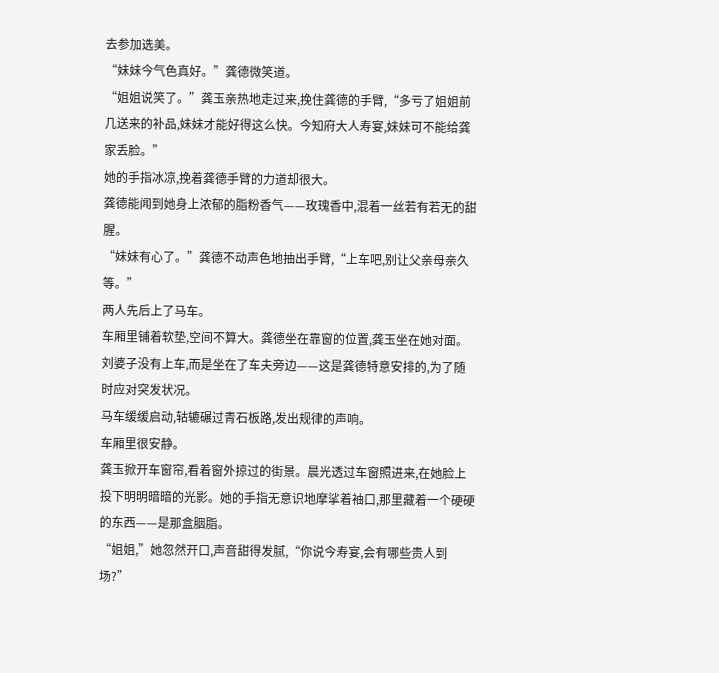去参加选美。
“妹妹今气色真好。”龚德微笑道。
“姐姐说笑了。”龚玉亲热地走过来,挽住龚德的手臂,“多亏了姐姐前几送来的补品,妹妹才能好得这么快。今知府大人寿宴,妹妹可不能给龚家丢脸。”
她的手指冰凉,挽着龚德手臂的力道却很大。
龚德能闻到她身上浓郁的脂粉香气——玫瑰香中,混着一丝若有若无的甜腥。
“妹妹有心了。”龚德不动声色地抽出手臂,“上车吧,别让父亲母亲久等。”
两人先后上了马车。
车厢里铺着软垫,空间不算大。龚德坐在靠窗的位置,龚玉坐在她对面。刘婆子没有上车,而是坐在了车夫旁边——这是龚德特意安排的,为了随时应对突发状况。
马车缓缓启动,轱辘碾过青石板路,发出规律的声响。
车厢里很安静。
龚玉掀开车窗帘,看着窗外掠过的街景。晨光透过车窗照进来,在她脸上投下明明暗暗的光影。她的手指无意识地摩挲着袖口,那里藏着一个硬硬的东西——是那盒胭脂。
“姐姐,”她忽然开口,声音甜得发腻,“你说今寿宴,会有哪些贵人到场?”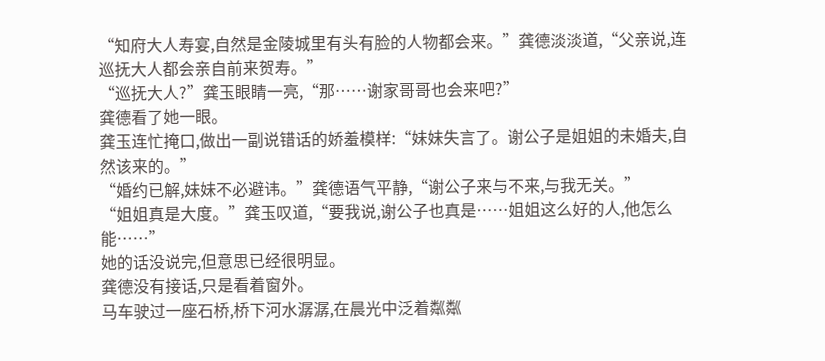“知府大人寿宴,自然是金陵城里有头有脸的人物都会来。”龚德淡淡道,“父亲说,连巡抚大人都会亲自前来贺寿。”
“巡抚大人?”龚玉眼睛一亮,“那……谢家哥哥也会来吧?”
龚德看了她一眼。
龚玉连忙掩口,做出一副说错话的娇羞模样:“妹妹失言了。谢公子是姐姐的未婚夫,自然该来的。”
“婚约已解,妹妹不必避讳。”龚德语气平静,“谢公子来与不来,与我无关。”
“姐姐真是大度。”龚玉叹道,“要我说,谢公子也真是……姐姐这么好的人,他怎么能……”
她的话没说完,但意思已经很明显。
龚德没有接话,只是看着窗外。
马车驶过一座石桥,桥下河水潺潺,在晨光中泛着粼粼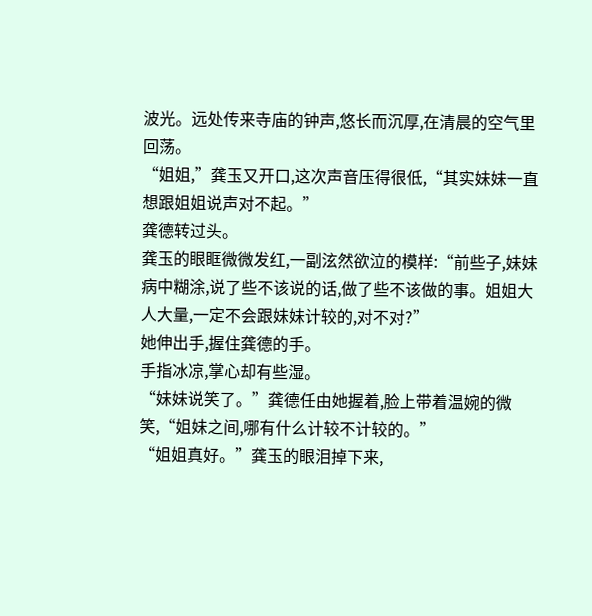波光。远处传来寺庙的钟声,悠长而沉厚,在清晨的空气里回荡。
“姐姐,”龚玉又开口,这次声音压得很低,“其实妹妹一直想跟姐姐说声对不起。”
龚德转过头。
龚玉的眼眶微微发红,一副泫然欲泣的模样:“前些子,妹妹病中糊涂,说了些不该说的话,做了些不该做的事。姐姐大人大量,一定不会跟妹妹计较的,对不对?”
她伸出手,握住龚德的手。
手指冰凉,掌心却有些湿。
“妹妹说笑了。”龚德任由她握着,脸上带着温婉的微笑,“姐妹之间,哪有什么计较不计较的。”
“姐姐真好。”龚玉的眼泪掉下来,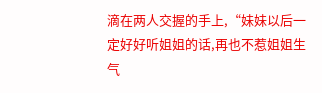滴在两人交握的手上,“妹妹以后一定好好听姐姐的话,再也不惹姐姐生气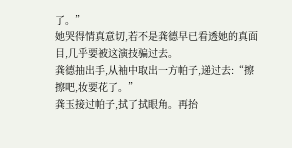了。”
她哭得情真意切,若不是龚德早已看透她的真面目,几乎要被这演技骗过去。
龚德抽出手,从袖中取出一方帕子,递过去:“擦擦吧,妆要花了。”
龚玉接过帕子,拭了拭眼角。再抬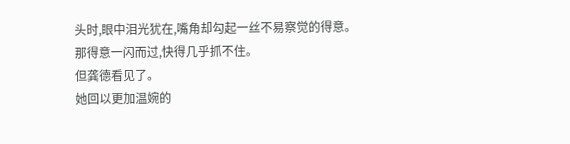头时,眼中泪光犹在,嘴角却勾起一丝不易察觉的得意。
那得意一闪而过,快得几乎抓不住。
但龚德看见了。
她回以更加温婉的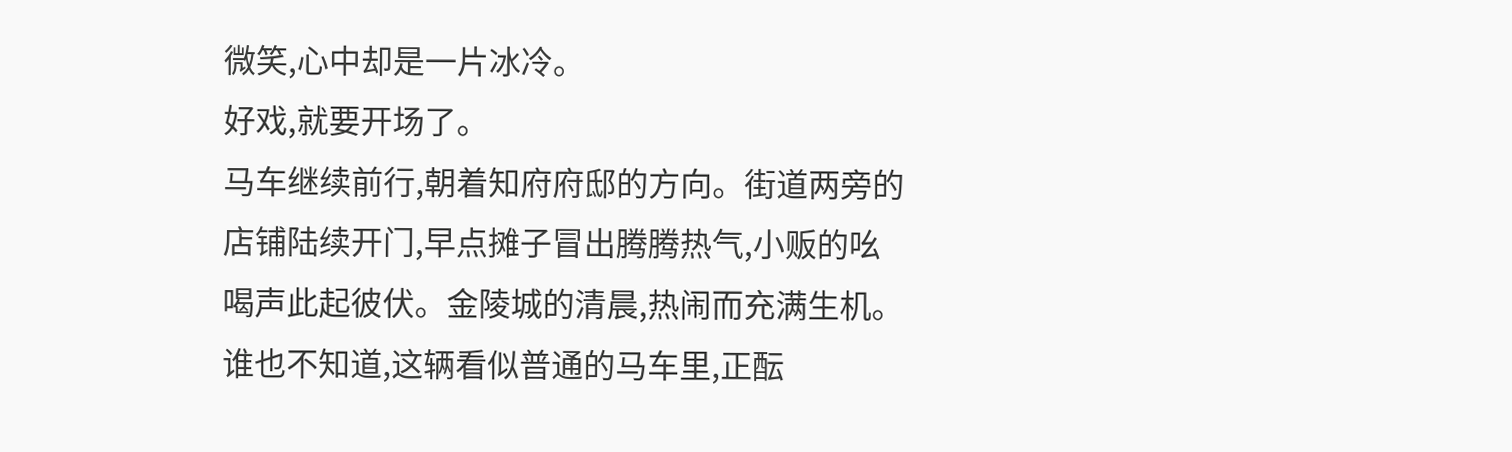微笑,心中却是一片冰冷。
好戏,就要开场了。
马车继续前行,朝着知府府邸的方向。街道两旁的店铺陆续开门,早点摊子冒出腾腾热气,小贩的吆喝声此起彼伏。金陵城的清晨,热闹而充满生机。
谁也不知道,这辆看似普通的马车里,正酝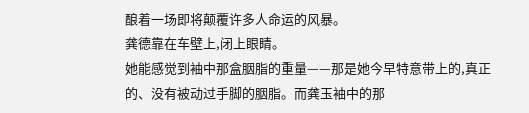酿着一场即将颠覆许多人命运的风暴。
龚德靠在车壁上,闭上眼睛。
她能感觉到袖中那盒胭脂的重量——那是她今早特意带上的,真正的、没有被动过手脚的胭脂。而龚玉袖中的那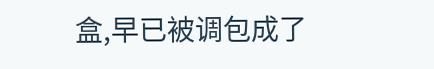盒,早已被调包成了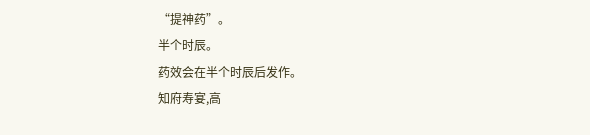“提神药”。
半个时辰。
药效会在半个时辰后发作。
知府寿宴,高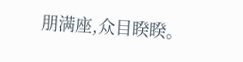朋满座,众目睽睽。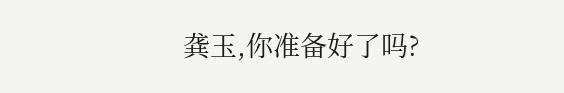龚玉,你准备好了吗?